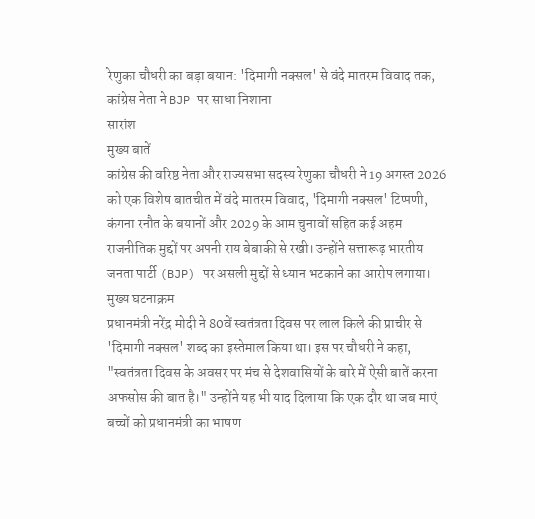रेणुका चौधरी का बड़ा बयान: 'दिमागी नक्सल' से वंदे मातरम विवाद तक, कांग्रेस नेता ने BJP पर साधा निशाना
सारांश
मुख्य बातें
कांग्रेस की वरिष्ठ नेता और राज्यसभा सदस्य रेणुका चौधरी ने 19 अगस्त 2026 को एक विशेष बातचीत में वंदे मातरम विवाद, 'दिमागी नक्सल' टिप्पणी, कंगना रनौत के बयानों और 2029 के आम चुनावों सहित कई अहम राजनीतिक मुद्दों पर अपनी राय बेबाकी से रखी। उन्होंने सत्तारूढ़ भारतीय जनता पार्टी (BJP) पर असली मुद्दों से ध्यान भटकाने का आरोप लगाया।
मुख्य घटनाक्रम
प्रधानमंत्री नरेंद्र मोदी ने 80वें स्वतंत्रता दिवस पर लाल किले की प्राचीर से 'दिमागी नक्सल' शब्द का इस्तेमाल किया था। इस पर चौधरी ने कहा, "स्वतंत्रता दिवस के अवसर पर मंच से देशवासियों के बारे में ऐसी बातें करना अफसोस की बात है।" उन्होंने यह भी याद दिलाया कि एक दौर था जब माएं बच्चों को प्रधानमंत्री का भाषण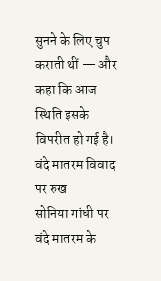सुनने के लिए चुप कराती थीं — और कहा कि आज स्थिति इसके विपरीत हो गई है।
वंदे मातरम विवाद पर रुख
सोनिया गांधी पर वंदे मातरम के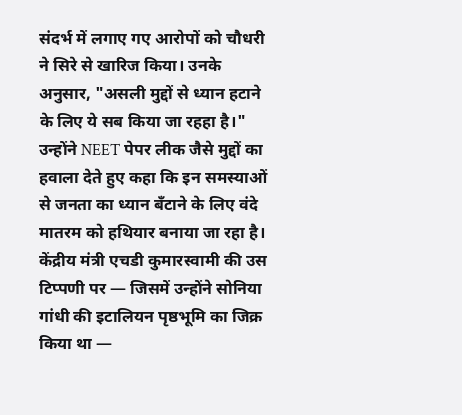संदर्भ में लगाए गए आरोपों को चौधरी ने सिरे से खारिज किया। उनके अनुसार, "असली मुद्दों से ध्यान हटाने के लिए ये सब किया जा रहहा है।" उन्होंने NEET पेपर लीक जैसे मुद्दों का हवाला देते हुए कहा कि इन समस्याओं से जनता का ध्यान बँटाने के लिए वंदे मातरम को हथियार बनाया जा रहा है। केंद्रीय मंत्री एचडी कुमारस्वामी की उस टिप्पणी पर — जिसमें उन्होंने सोनिया गांधी की इटालियन पृष्ठभूमि का जिक्र किया था —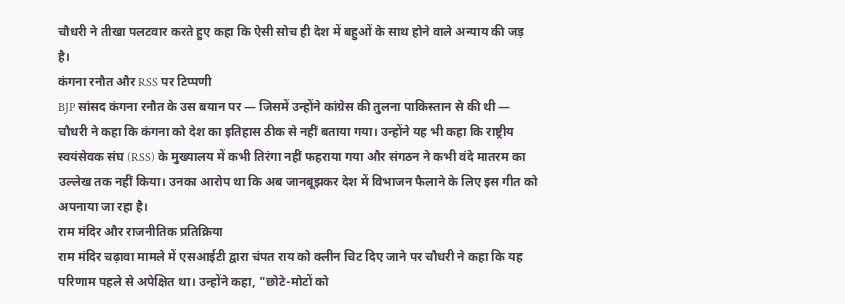चौधरी ने तीखा पलटवार करते हुए कहा कि ऐसी सोच ही देश में बहुओं के साथ होने वाले अन्याय की जड़ है।
कंगना रनौत और RSS पर टिप्पणी
BJP सांसद कंगना रनौत के उस बयान पर — जिसमें उन्होंने कांग्रेस की तुलना पाकिस्तान से की थी — चौधरी ने कहा कि कंगना को देश का इतिहास ठीक से नहीं बताया गया। उन्होंने यह भी कहा कि राष्ट्रीय स्वयंसेवक संघ (RSS) के मुख्यालय में कभी तिरंगा नहीं फहराया गया और संगठन ने कभी वंदे मातरम का उल्लेख तक नहीं किया। उनका आरोप था कि अब जानबूझकर देश में विभाजन फैलाने के लिए इस गीत को अपनाया जा रहा है।
राम मंदिर और राजनीतिक प्रतिक्रिया
राम मंदिर चढ़ावा मामले में एसआईटी द्वारा चंपत राय को क्लीन चिट दिए जाने पर चौधरी ने कहा कि यह परिणाम पहले से अपेक्षित था। उन्होंने कहा, "छोटे-मोटों को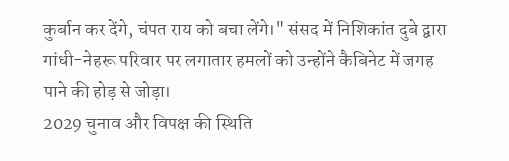कुर्बान कर देंगे, चंपत राय को बचा लेंगे।" संसद में निशिकांत दुबे द्वारा गांधी-नेहरू परिवार पर लगातार हमलों को उन्होंने कैबिनेट में जगह पाने की होड़ से जोड़ा।
2029 चुनाव और विपक्ष की स्थिति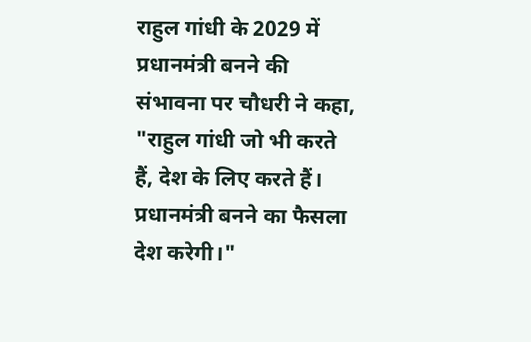राहुल गांधी के 2029 में प्रधानमंत्री बनने की संभावना पर चौधरी ने कहा, "राहुल गांधी जो भी करते हैं, देश के लिए करते हैं। प्रधानमंत्री बनने का फैसला देश करेगी।"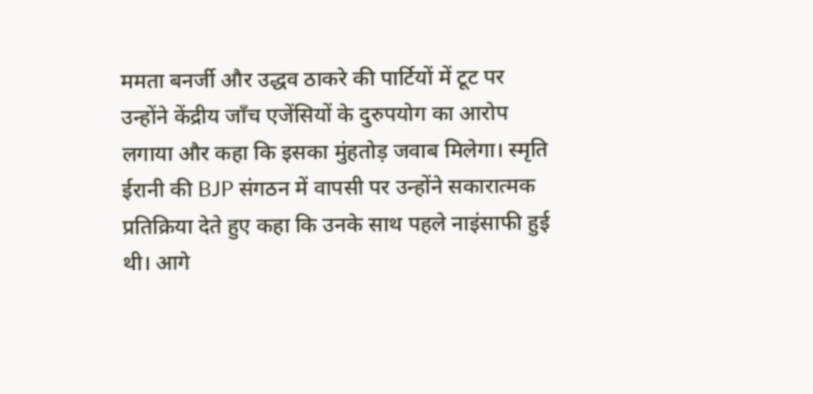ममता बनर्जी और उद्धव ठाकरे की पार्टियों में टूट पर उन्होंने केंद्रीय जाँच एजेंसियों के दुरुपयोग का आरोप लगाया और कहा कि इसका मुंहतोड़ जवाब मिलेगा। स्मृति ईरानी की BJP संगठन में वापसी पर उन्होंने सकारात्मक प्रतिक्रिया देते हुए कहा कि उनके साथ पहले नाइंसाफी हुई थी। आगे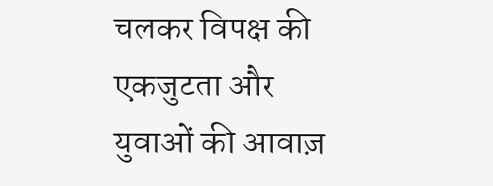चलकर विपक्ष की एकजुटता और युवाओं की आवाज़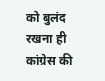को बुलंद रखना ही कांग्रेस की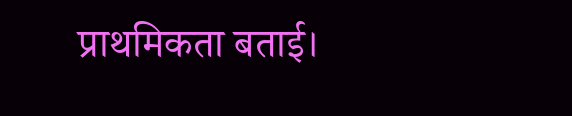प्राथमिकता बताई।